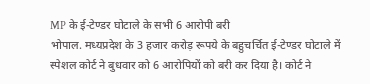MP के ई-टेण्डर घोटाले के सभी 6 आरोपी बरी
भोपाल. मध्यप्रदेश के 3 हजार करोड़ रूपये के बहुचर्चित ई-टेण्डर घोटाले में स्पेशल कोर्ट ने बुधवार को 6 आरोपियों को बरी कर दिया है। कोर्ट ने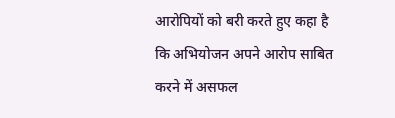आरोपियों को बरी करते हुए कहा है कि अभियोजन अपने आरोप साबित करने में असफल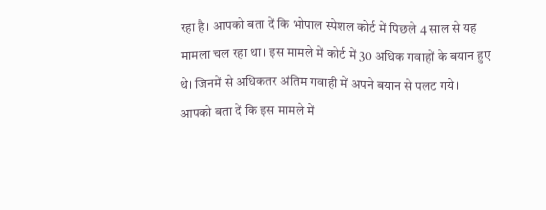रहा है। आपको बता दें कि भोपाल स्पेशल कोर्ट में पिछले 4 साल से यह मामला चल रहा था। इस मामले में कोर्ट में 30 अधिक गवाहों के बयान हुए थे। जिनमें से अधिकतर अंतिम गवाही में अपने बयान से पलट गये।
आपको बता दें कि इस मामले में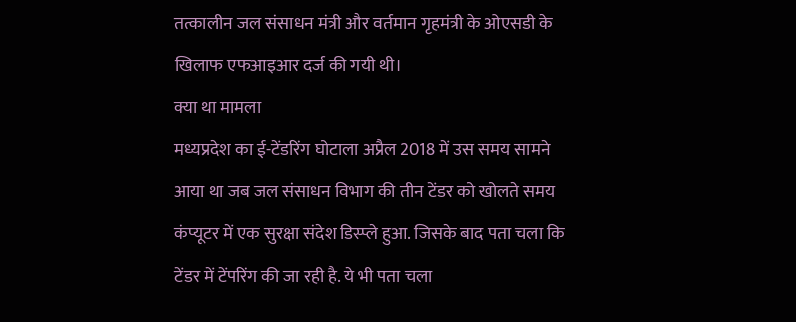तत्कालीन जल संसाधन मंत्री और वर्तमान गृहमंत्री के ओएसडी के खिलाफ एफआइआर दर्ज की गयी थी।
क्या था मामला
मध्यप्रदेश का ई-टेंडरिंग घोटाला अप्रैल 2018 में उस समय सामने आया था जब जल संसाधन विभाग की तीन टेंडर को खोलते समय कंप्यूटर में एक सुरक्षा संदेश डिस्प्ले हुआ. जिसके बाद पता चला कि टेंडर में टेंपरिंग की जा रही है. ये भी पता चला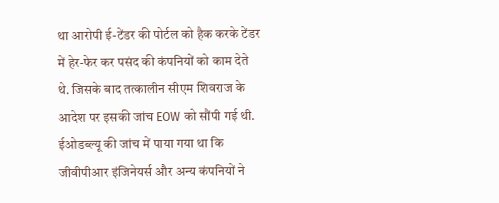था आरोपी ई-टेंडर की पोर्टल को हैक करके टेंडर में हेर-फेर कर पसंद की कंपनियों को काम देते थे. जिसके बाद तत्कालीन सीएम शिवराज के आदेश पर इसकी जांच EOW को सौंपी गई थी. ईओडब्ल्यू की जांच में पाया गया था कि जीवीपीआर इंजिनेयर्स और अन्य कंपनियों ने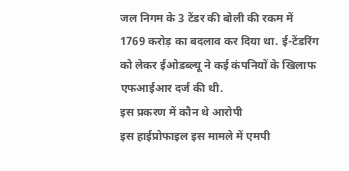जल निगम के 3 टेंडर की बोली की रकम में 1769 करोड़ का बदलाव कर दिया था. ई-टेंडरिंग को लेकर ईओडब्ल्यू ने कई कंपनियों के खिलाफ एफआईआर दर्ज की थी.
इस प्रकरण में कौन थे आरोपी
इस हाईप्रोफाइल इस मामले में एमपी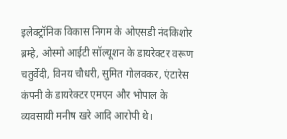इलेक्ट्रॉनिक विकास निगम के ओएसडी नंदकिशोर ब्रम्हे, ओस्मो आईटी सॉल्यूशन के डायरेक्टर वरूण चतुर्वेदी, विनय चौधरी, सुमित गोलवकर, एंटारेस कंपनी के डायरेक्टर एमएन और भोपाल के व्यवसायी मनीष खरे आदि आरोपी थे।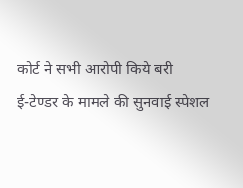कोर्ट ने सभी आरोपी किये बरी
ई-टेण्डर के मामले की सुनवाई स्पेशल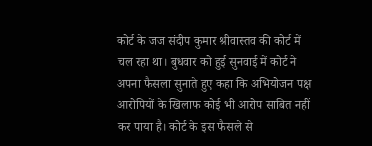कोर्ट के जज संदीप कुमार श्रीवास्तव की कोर्ट में चल रहा था। बुधवार को हुई सुनवाई में कोर्ट ने अपना फैसला सुनाते हुए कहा कि अभियोजन पक्ष आरोपियों के खिलाफ कोई भी आरोप साबित नहीं कर पाया है। कोर्ट के इस फैसले से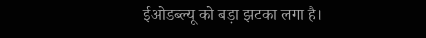ईओडब्ल्यू को बड़ा झटका लगा है।